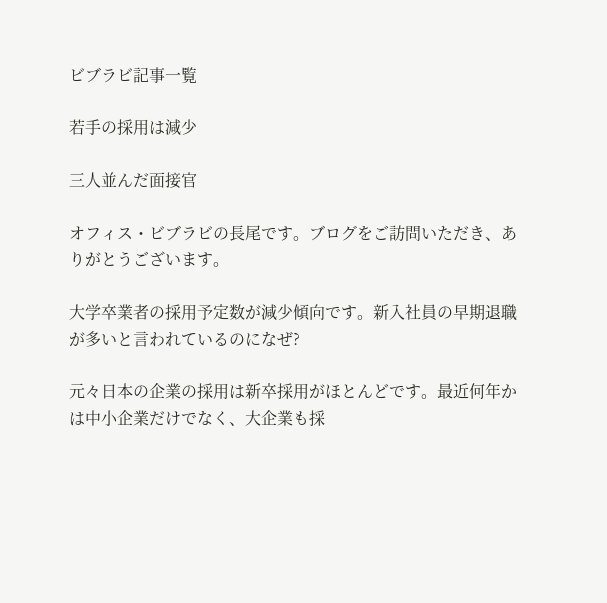ビブラビ記事一覧

若手の採用は減少

三人並んだ面接官

オフィス・ビブラビの長尾です。ブログをご訪問いただき、ありがとうございます。

大学卒業者の採用予定数が減少傾向です。新入社員の早期退職が多いと言われているのになぜ?

元々日本の企業の採用は新卒採用がほとんどです。最近何年かは中小企業だけでなく、大企業も採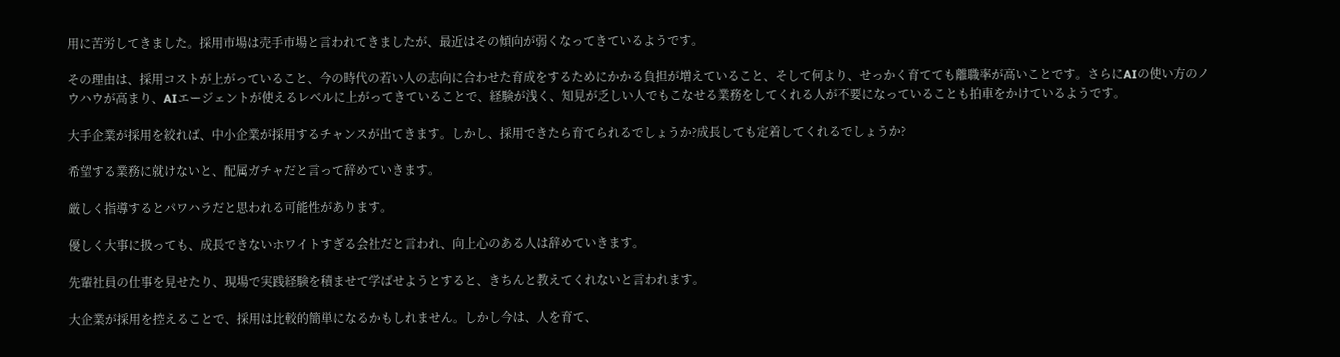用に苦労してきました。採用市場は売手市場と言われてきましたが、最近はその傾向が弱くなってきているようです。

その理由は、採用コストが上がっていること、今の時代の若い人の志向に合わせた育成をするためにかかる負担が増えていること、そして何より、せっかく育てても離職率が高いことです。さらにAIの使い方のノウハウが高まり、AIエージェントが使えるレベルに上がってきていることで、経験が浅く、知見が乏しい人でもこなせる業務をしてくれる人が不要になっていることも拍車をかけているようです。

大手企業が採用を絞れば、中小企業が採用するチャンスが出てきます。しかし、採用できたら育てられるでしょうか?成長しても定着してくれるでしょうか?

希望する業務に就けないと、配属ガチャだと言って辞めていきます。

厳しく指導するとパワハラだと思われる可能性があります。

優しく大事に扱っても、成長できないホワイトすぎる会社だと言われ、向上心のある人は辞めていきます。

先輩社員の仕事を見せたり、現場で実践経験を積ませて学ばせようとすると、きちんと教えてくれないと言われます。

大企業が採用を控えることで、採用は比較的簡単になるかもしれません。しかし今は、人を育て、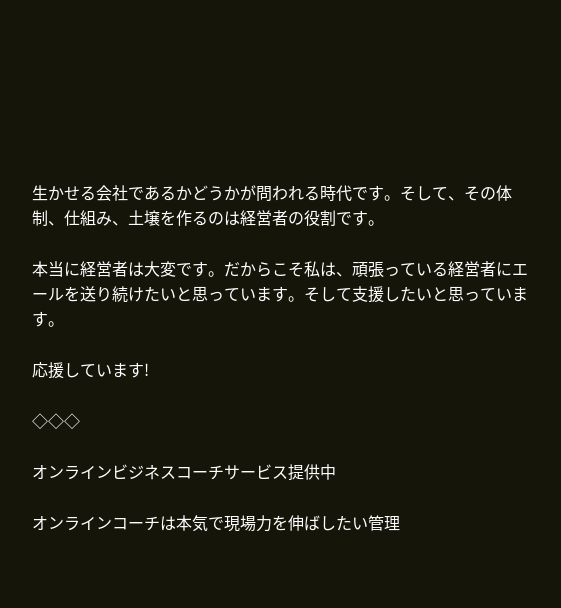生かせる会社であるかどうかが問われる時代です。そして、その体制、仕組み、土壌を作るのは経営者の役割です。

本当に経営者は大変です。だからこそ私は、頑張っている経営者にエールを送り続けたいと思っています。そして支援したいと思っています。

応援しています!

◇◇◇

オンラインビジネスコーチサービス提供中

オンラインコーチは本気で現場力を伸ばしたい管理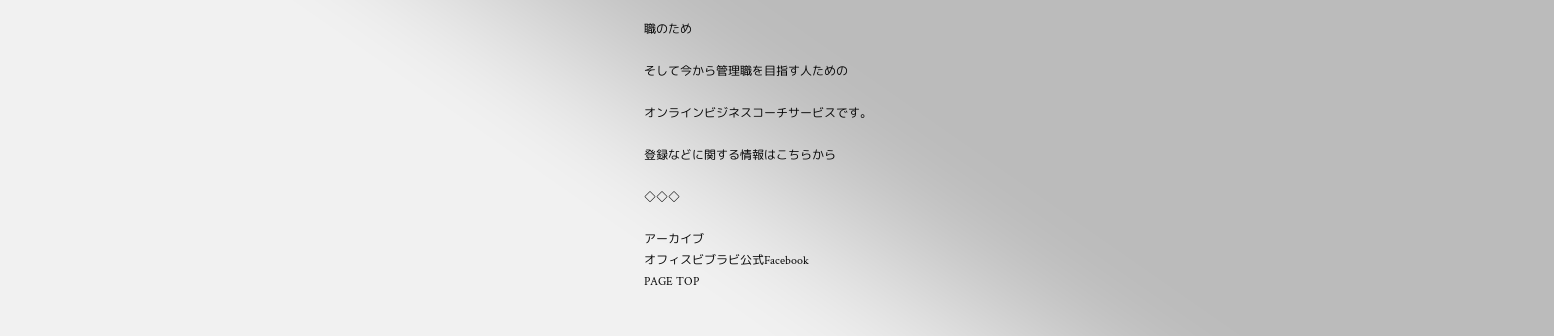職のため

そして今から管理職を目指す人ための

オンラインビジネスコーチサービスです。

登録などに関する情報はこちらから

◇◇◇

アーカイブ
オフィスビブラビ公式Facebook
PAGE TOP